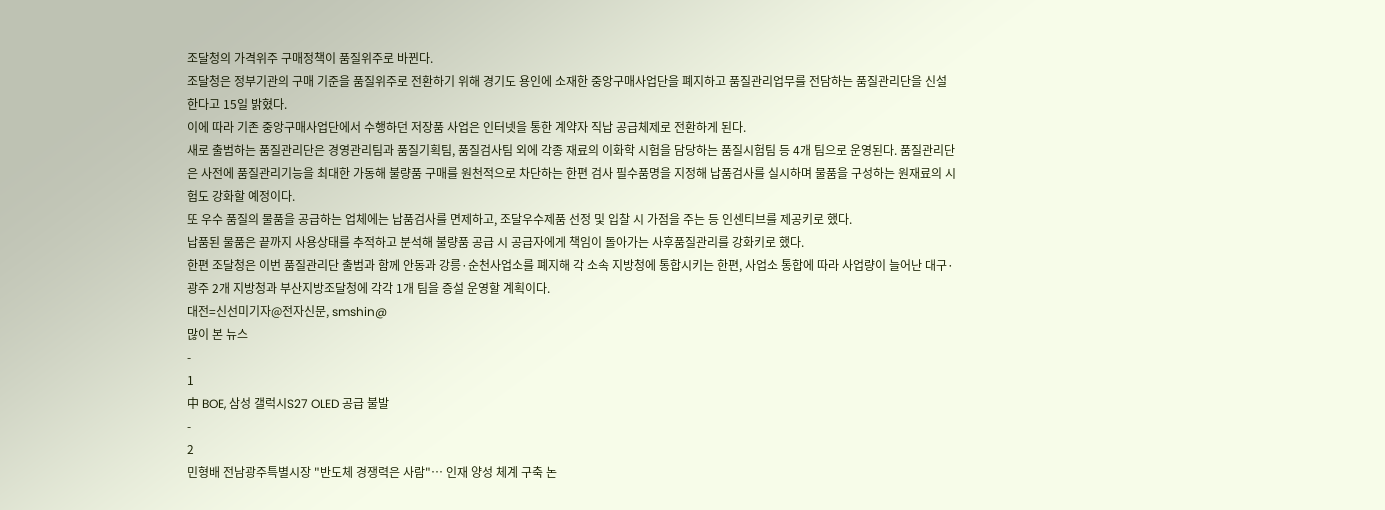조달청의 가격위주 구매정책이 품질위주로 바뀐다.
조달청은 정부기관의 구매 기준을 품질위주로 전환하기 위해 경기도 용인에 소재한 중앙구매사업단을 폐지하고 품질관리업무를 전담하는 품질관리단을 신설한다고 15일 밝혔다.
이에 따라 기존 중앙구매사업단에서 수행하던 저장품 사업은 인터넷을 통한 계약자 직납 공급체제로 전환하게 된다.
새로 출범하는 품질관리단은 경영관리팀과 품질기획팀, 품질검사팀 외에 각종 재료의 이화학 시험을 담당하는 품질시험팀 등 4개 팀으로 운영된다. 품질관리단은 사전에 품질관리기능을 최대한 가동해 불량품 구매를 원천적으로 차단하는 한편 검사 필수품명을 지정해 납품검사를 실시하며 물품을 구성하는 원재료의 시험도 강화할 예정이다.
또 우수 품질의 물품을 공급하는 업체에는 납품검사를 면제하고, 조달우수제품 선정 및 입찰 시 가점을 주는 등 인센티브를 제공키로 했다.
납품된 물품은 끝까지 사용상태를 추적하고 분석해 불량품 공급 시 공급자에게 책임이 돌아가는 사후품질관리를 강화키로 했다.
한편 조달청은 이번 품질관리단 출범과 함께 안동과 강릉·순천사업소를 폐지해 각 소속 지방청에 통합시키는 한편, 사업소 통합에 따라 사업량이 늘어난 대구·광주 2개 지방청과 부산지방조달청에 각각 1개 팀을 증설 운영할 계획이다.
대전=신선미기자@전자신문, smshin@
많이 본 뉴스
-
1
中 BOE, 삼성 갤럭시S27 OLED 공급 불발
-
2
민형배 전남광주특별시장 "반도체 경쟁력은 사람"… 인재 양성 체계 구축 논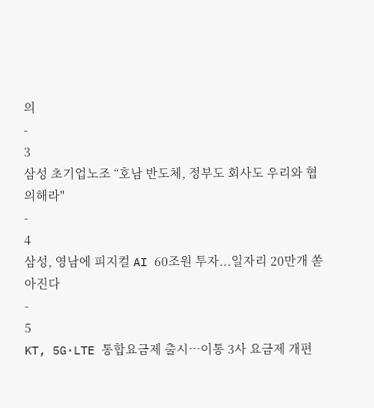의
-
3
삼성 초기업노조 “호남 반도체, 정부도 회사도 우리와 협의해라"
-
4
삼성, 영남에 피지컬 AI 60조원 투자...일자리 20만개 쏟아진다
-
5
KT, 5G·LTE 통합요금제 출시…이통 3사 요금제 개편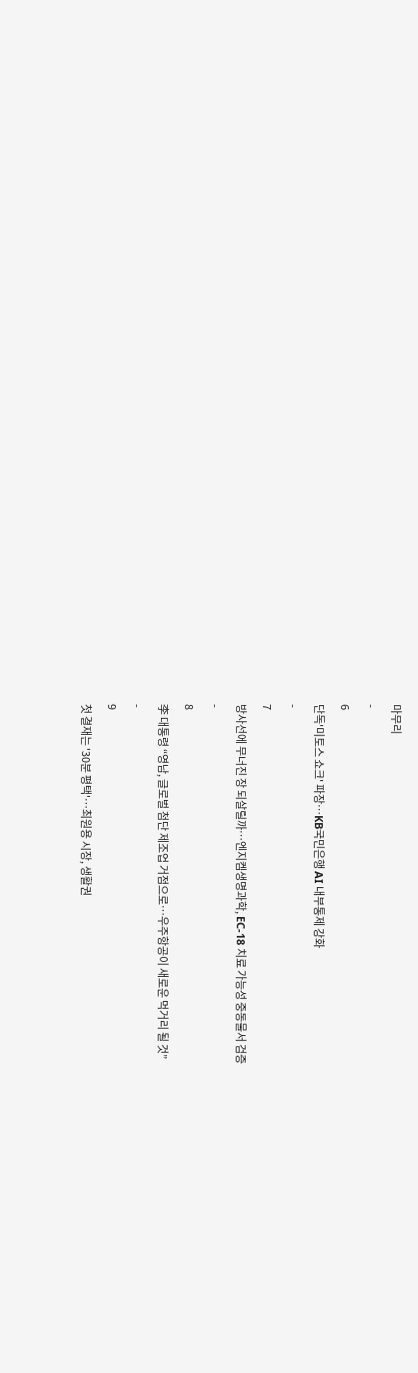마무리
-
6
단독'미토스 쇼크' 파장…KB국민은행 AI 내부통제 강화
-
7
방사선에 무너진 장 되살릴까…엔지켐생명과학, EC-18 치료 가능성 중동물서 검증
-
8
李 대통령 “영남, 글로벌 첨단 제조업 거점으로…우주항공이 새로운 먹거리 될 것”
-
9
첫 결재는 '30분 평택'…최원용 시장, 생활권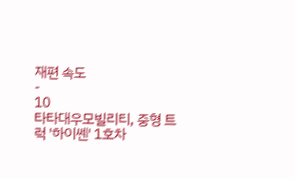재편 속도
-
10
타타대우모빌리티, 중형 트럭 '하이쎈' 1호차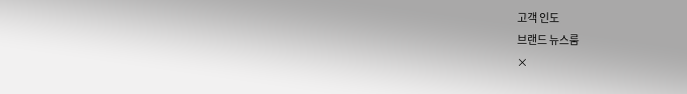고객 인도
브랜드 뉴스룸
×